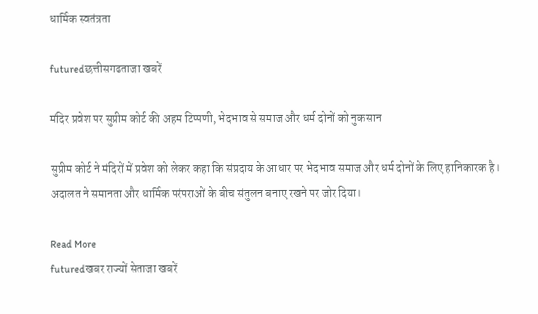धार्मिक स्वतंत्रता

futuredछत्तीसगढताजा खबरें

मंदिर प्रवेश पर सुप्रीम कोर्ट की अहम टिप्पणी, भेदभाव से समाज और धर्म दोनों को नुकसान

सुप्रीम कोर्ट ने मंदिरों में प्रवेश को लेकर कहा कि संप्रदाय के आधार पर भेदभाव समाज और धर्म दोनों के लिए हानिकारक है। अदालत ने समानता और धार्मिक परंपराओं के बीच संतुलन बनाए रखने पर जोर दिया।

Read More
futuredखबर राज्यों सेताजा खबरें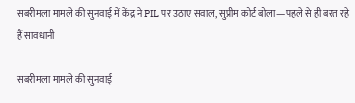सबरीमला मामले की सुनवाई में केंद्र ने PIL पर उठाए सवाल, सुप्रीम कोर्ट बोला—पहले से ही बरत रहे हैं सावधानी

सबरीमला मामले की सुनवाई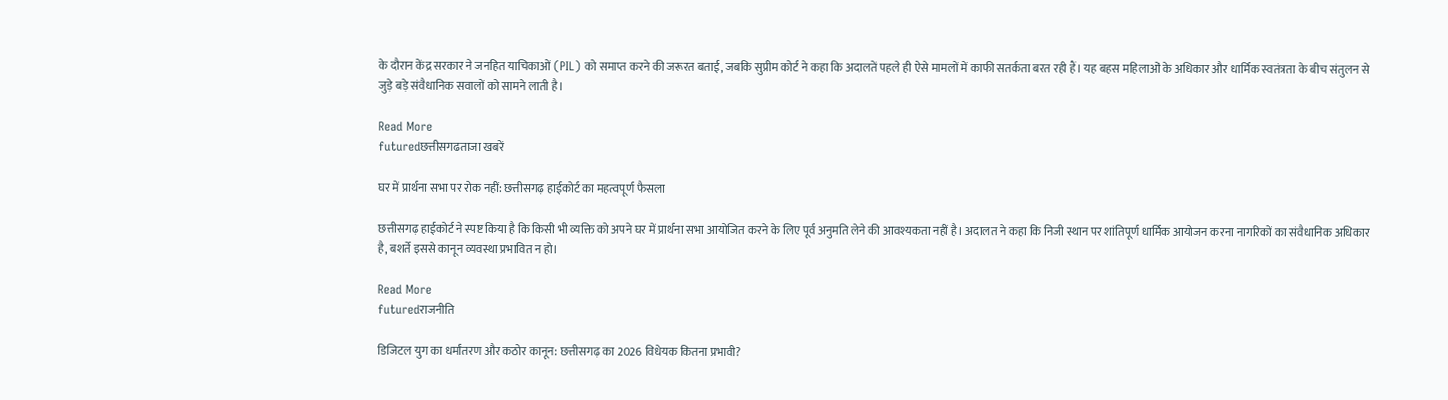के दौरान केंद्र सरकार ने जनहित याचिकाओं (PIL) को समाप्त करने की जरूरत बताई, जबकि सुप्रीम कोर्ट ने कहा कि अदालतें पहले ही ऐसे मामलों में काफी सतर्कता बरत रही हैं। यह बहस महिलाओं के अधिकार और धार्मिक स्वतंत्रता के बीच संतुलन से जुड़े बड़े संवैधानिक सवालों को सामने लाती है।

Read More
futuredछत्तीसगढताजा खबरें

घर में प्रार्थना सभा पर रोक नहीं: छत्तीसगढ़ हाईकोर्ट का महत्वपूर्ण फैसला

छत्तीसगढ़ हाईकोर्ट ने स्पष्ट किया है कि किसी भी व्यक्ति को अपने घर में प्रार्थना सभा आयोजित करने के लिए पूर्व अनुमति लेने की आवश्यकता नहीं है। अदालत ने कहा कि निजी स्थान पर शांतिपूर्ण धार्मिक आयोजन करना नागरिकों का संवैधानिक अधिकार है, बशर्ते इससे कानून व्यवस्था प्रभावित न हो।

Read More
futuredराजनीति

डिजिटल युग का धर्मांतरण और कठोर कानून: छत्तीसगढ़ का 2026 विधेयक कितना प्रभावी?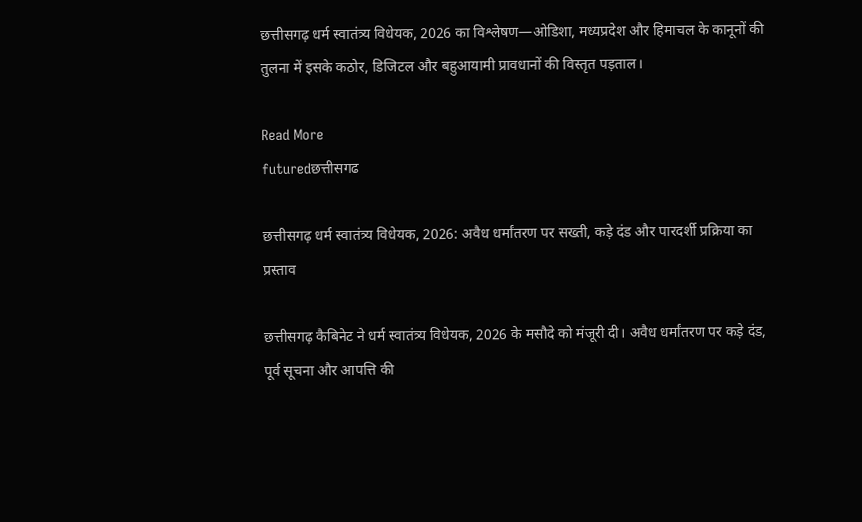छत्तीसगढ़ धर्म स्वातंत्र्य विधेयक, 2026 का विश्लेषण—ओडिशा, मध्यप्रदेश और हिमाचल के कानूनों की तुलना में इसके कठोर, डिजिटल और बहुआयामी प्रावधानों की विस्तृत पड़ताल।

Read More
futuredछत्तीसगढ

छत्तीसगढ़ धर्म स्वातंत्र्य विधेयक, 2026: अवैध धर्मांतरण पर सख्ती, कड़े दंड और पारदर्शी प्रक्रिया का प्रस्ताव

छत्तीसगढ़ कैबिनेट ने धर्म स्वातंत्र्य विधेयक, 2026 के मसौदे को मंजूरी दी। अवैध धर्मांतरण पर कड़े दंड, पूर्व सूचना और आपत्ति की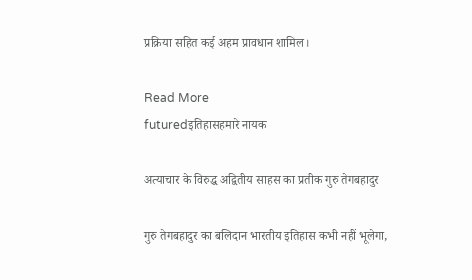प्रक्रिया सहित कई अहम प्रावधान शामिल।

Read More
futuredइतिहासहमारे नायक

अत्याचार के विरुद्ध अद्वितीय साहस का प्रतीक गुरु तेगबहादुर

गुरु तेगबहादुर का बलिदान भारतीय इतिहास कभी नहीं भूलेगा,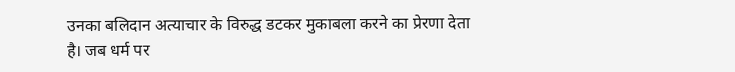उनका बलिदान अत्याचार के विरुद्ध डटकर मुकाबला करने का प्रेरणा देता है। जब धर्म पर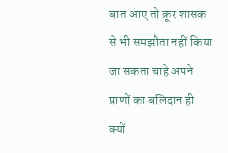बात आए तो क्रूर शासक से भी समझौता नहीं किया जा सकता चाहे अपने प्राणों का बलिदान ही क्यों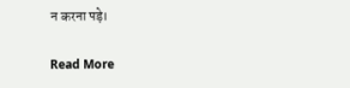न करना पड़े।

Read More